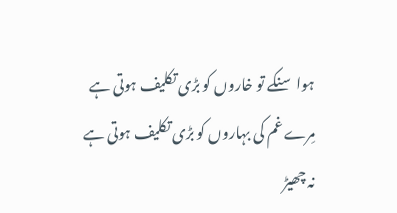ہوا سنکے تو خاروں کو بڑی تکلیف ہوتی ہے
مِرے غم کی بہاروں کو بڑی تکلیف ہوتی ہے
نہ چھیڑ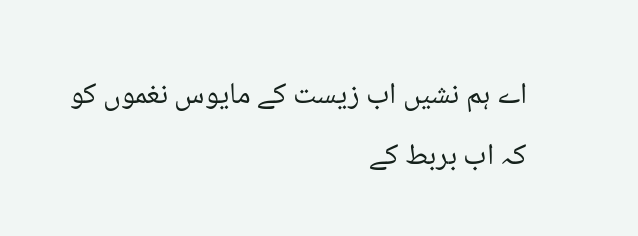اے ہم نشیں اب زیست کے مایوس نغموں کو
کہ اب بربط کے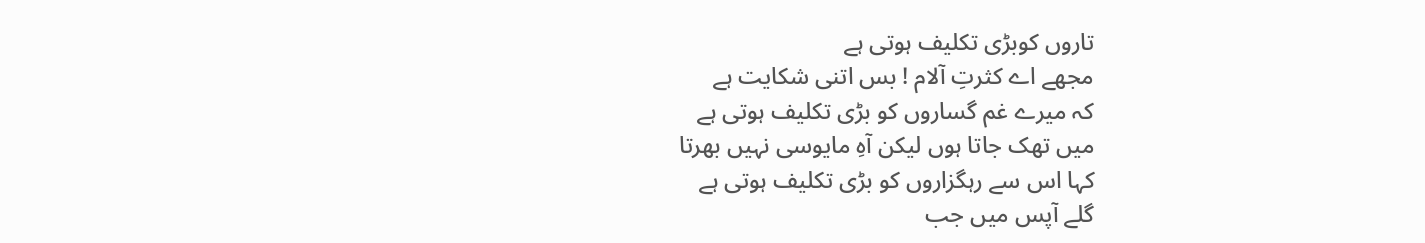تاروں کوبڑی تکلیف ہوتی ہے
مجھے اے کثرتِ آلام ! بس اتنی شکایت ہے
کہ میرے غم گساروں کو بڑی تکلیف ہوتی ہے
میں تھک جاتا ہوں لیکن آہِ مایوسی نہیں بھرتا
کہا اس سے رہگزاروں کو بڑی تکلیف ہوتی ہے
گلے آپس میں جب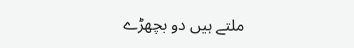ملتے ہیں دو بچھڑے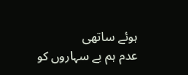ہوئے ساتھی
عدم ہم بے سہاروں کو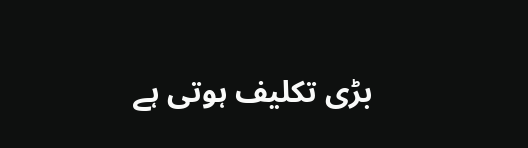بڑی تکلیف ہوتی ہے